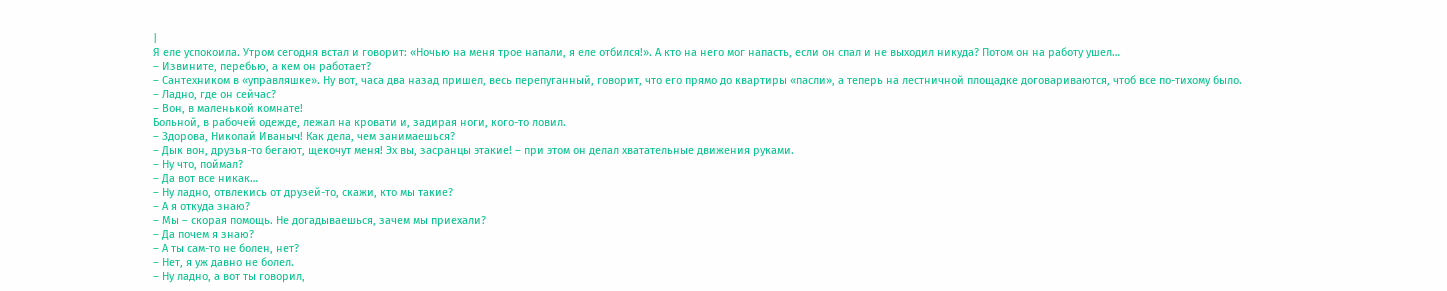|
Я еле успокоила. Утром сегодня встал и говорит: «Ночью на меня трое напали, я еле отбился!». А кто на него мог напасть, если он спал и не выходил никуда? Потом он на работу ушел…
– Извините, перебью, а кем он работает?
– Сантехником в «управляшке». Ну вот, часа два назад пришел, весь перепуганный, говорит, что его прямо до квартиры «пасли», а теперь на лестничной площадке договариваются, чтоб все по-тихому было.
– Ладно, где он сейчас?
– Вон, в маленькой комнате!
Больной, в рабочей одежде, лежал на кровати и, задирая ноги, кого-то ловил.
– Здорова, Николай Иваныч! Как дела, чем занимаешься?
– Дык вон, друзья-то бегают, щекочут меня! Эх вы, засранцы этакие! – при этом он делал хватательные движения руками.
– Ну что, поймал?
– Да вот все никак…
– Ну ладно, отвлекись от друзей-то, скажи, кто мы такие?
– А я откуда знаю?
– Мы – скорая помощь. Не догадываешься, зачем мы приехали?
– Да почем я знаю?
– А ты сам-то не болен, нет?
– Нет, я уж давно не болел.
– Ну ладно, а вот ты говорил,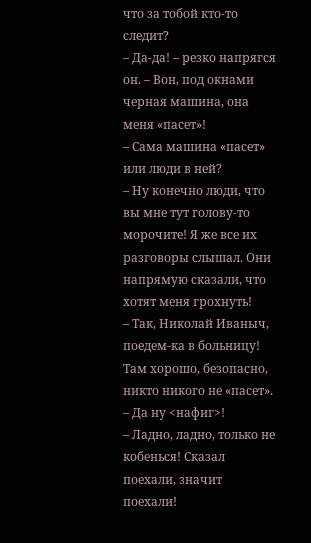что за тобой кто-то следит?
– Да-да! – резко напрягся он. – Вон, под окнами черная машина, она меня «пасет»!
– Сама машина «пасет» или люди в ней?
– Ну конечно люди, что вы мне тут голову-то морочите! Я же все их разговоры слышал. Они напрямую сказали, что хотят меня грохнуть!
– Так, Николай Иваныч, поедем-ка в больницу! Там хорошо, безопасно, никто никого не «пасет».
– Да ну <нафиг>!
– Ладно, ладно, только не кобенься! Сказал поехали, значит поехали!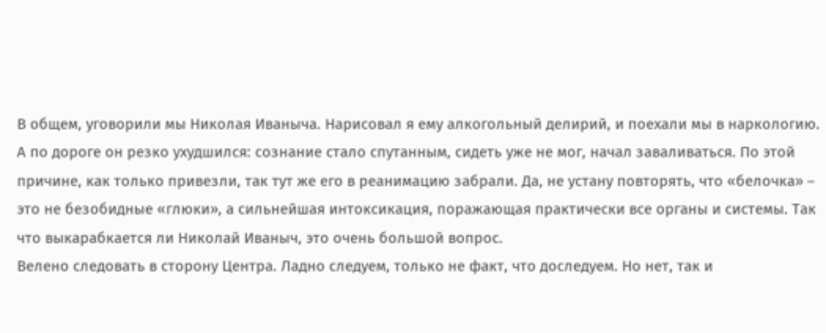В общем, уговорили мы Николая Иваныча. Нарисовал я ему алкогольный делирий, и поехали мы в наркологию. А по дороге он резко ухудшился: сознание стало спутанным, сидеть уже не мог, начал заваливаться. По этой причине, как только привезли, так тут же его в реанимацию забрали. Да, не устану повторять, что «белочка» – это не безобидные «глюки», а сильнейшая интоксикация, поражающая практически все органы и системы. Так что выкарабкается ли Николай Иваныч, это очень большой вопрос.
Велено следовать в сторону Центра. Ладно следуем, только не факт, что доследуем. Но нет, так и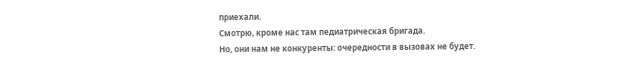приехали.
Смотрю, кроме нас там педиатрическая бригада.
Но, они нам не конкуренты: очередности в вызовах не будет.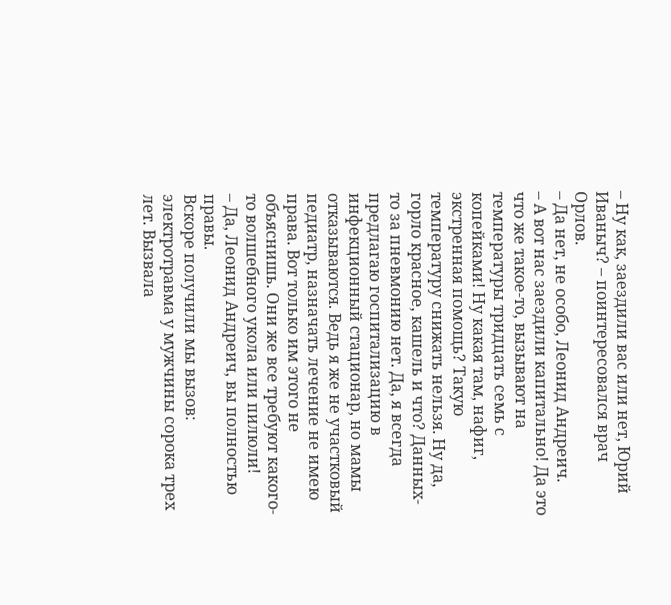– Ну как, заездили вас или нет, Юрий Иваныч? – поинтересовался врач Орлов.
– Да нет, не особо, Леонид Андреич.
– А вот нас заездили капитально! Да это что же такое-то, вызывают на температуры тридцать семь с копейками! Ну какая там, нафиг, экстренная помощь? Такую температуру снижать нельзя. Ну да, горло красное, кашель и что? Данных-то за пневмонию нет. Да, я всегда предлагаю госпитализацию в инфекционный стационар, но мамы отказываются. Ведь я же не участковый педиатр, назначать лечение не имею права. Вот только им этого не объяснишь. Они же все требуют какого-то волшебного укола или пилюли!
– Да, Леонид Андреич, вы полностью правы.
Вскоре получили мы вызов: электротравма у мужчины сорока трех лет. Вызвала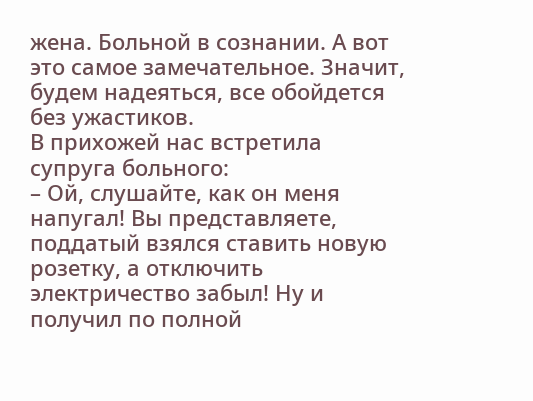жена. Больной в сознании. А вот это самое замечательное. Значит, будем надеяться, все обойдется без ужастиков.
В прихожей нас встретила супруга больного:
– Ой, слушайте, как он меня напугал! Вы представляете, поддатый взялся ставить новую розетку, а отключить электричество забыл! Ну и получил по полной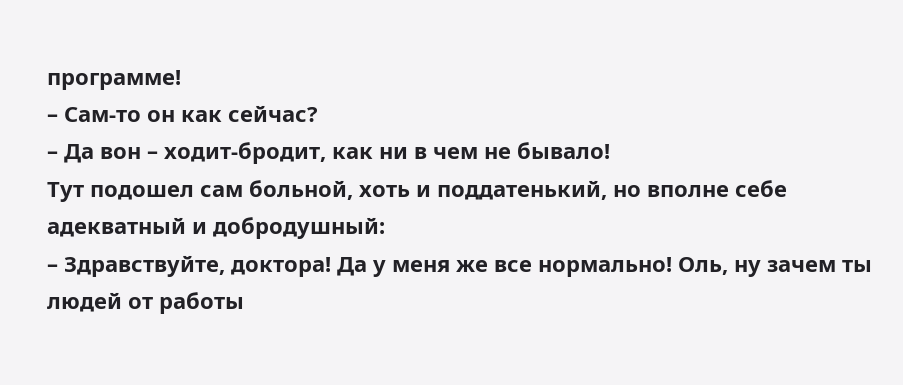программе!
– Сам-то он как сейчас?
– Да вон – ходит-бродит, как ни в чем не бывало!
Тут подошел сам больной, хоть и поддатенький, но вполне себе адекватный и добродушный:
– Здравствуйте, доктора! Да у меня же все нормально! Оль, ну зачем ты людей от работы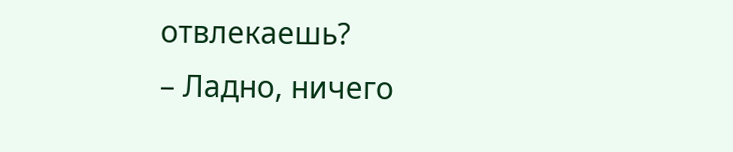отвлекаешь?
– Ладно, ничего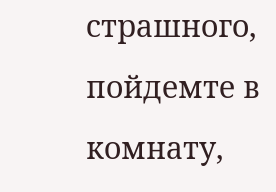страшного, пойдемте в комнату,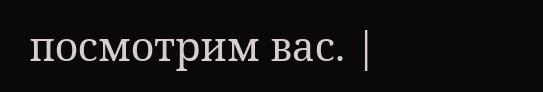посмотрим вас. |